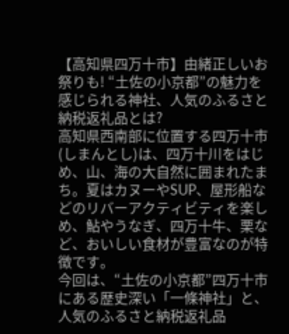【高知県四万十市】由緒正しいお祭りも! “土佐の小京都”の魅力を感じられる神社、人気のふるさと納税返礼品とは?
高知県西南部に位置する四万十市(しまんとし)は、四万十川をはじめ、山、海の大自然に囲まれたまち。夏はカヌーやSUP、屋形船などのリバーアクティビティを楽しめ、鮎やうなぎ、四万十牛、栗など、おいしい食材が豊富なのが特徴です。
今回は、“土佐の小京都”四万十市にある歴史深い「一條神社」と、人気のふるさと納税返礼品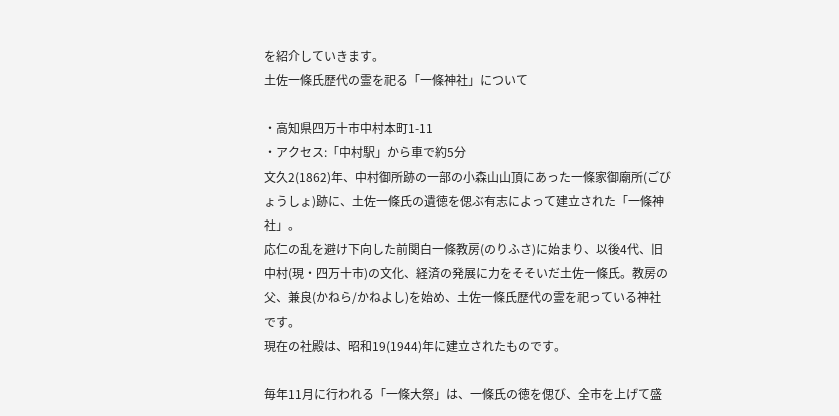を紹介していきます。
土佐一條氏歴代の霊を祀る「一條神社」について

・高知県四万十市中村本町1-11
・アクセス:「中村駅」から車で約5分
文久2(1862)年、中村御所跡の一部の小森山山頂にあった一條家御廟所(ごびょうしょ)跡に、土佐一條氏の遺徳を偲ぶ有志によって建立された「一條神社」。
応仁の乱を避け下向した前関白一條教房(のりふさ)に始まり、以後4代、旧中村(現・四万十市)の文化、経済の発展に力をそそいだ土佐一條氏。教房の父、兼良(かねら/かねよし)を始め、土佐一條氏歴代の霊を祀っている神社です。
現在の社殿は、昭和19(1944)年に建立されたものです。

毎年11月に行われる「一條大祭」は、一條氏の徳を偲び、全市を上げて盛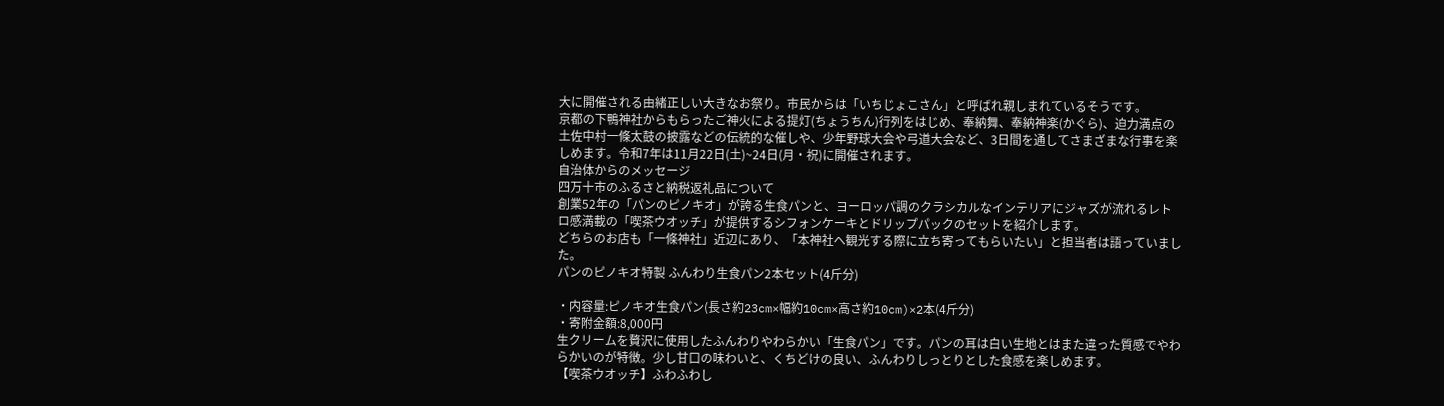大に開催される由緒正しい大きなお祭り。市民からは「いちじょこさん」と呼ばれ親しまれているそうです。
京都の下鴨神社からもらったご神火による提灯(ちょうちん)行列をはじめ、奉納舞、奉納神楽(かぐら)、迫力満点の土佐中村一條太鼓の披露などの伝統的な催しや、少年野球大会や弓道大会など、3日間を通してさまざまな行事を楽しめます。令和7年は11月22日(土)~24日(月・祝)に開催されます。
自治体からのメッセージ
四万十市のふるさと納税返礼品について
創業52年の「パンのピノキオ」が誇る生食パンと、ヨーロッパ調のクラシカルなインテリアにジャズが流れるレトロ感満載の「喫茶ウオッチ」が提供するシフォンケーキとドリップパックのセットを紹介します。
どちらのお店も「一條神社」近辺にあり、「本神社へ観光する際に立ち寄ってもらいたい」と担当者は語っていました。
パンのピノキオ特製 ふんわり生食パン2本セット(4斤分)

・内容量:ピノキオ生食パン(長さ約23cm×幅約10cm×高さ約10cm)×2本(4斤分)
・寄附金額:8,000円
生クリームを贅沢に使用したふんわりやわらかい「生食パン」です。パンの耳は白い生地とはまた違った質感でやわらかいのが特徴。少し甘口の味わいと、くちどけの良い、ふんわりしっとりとした食感を楽しめます。
【喫茶ウオッチ】ふわふわし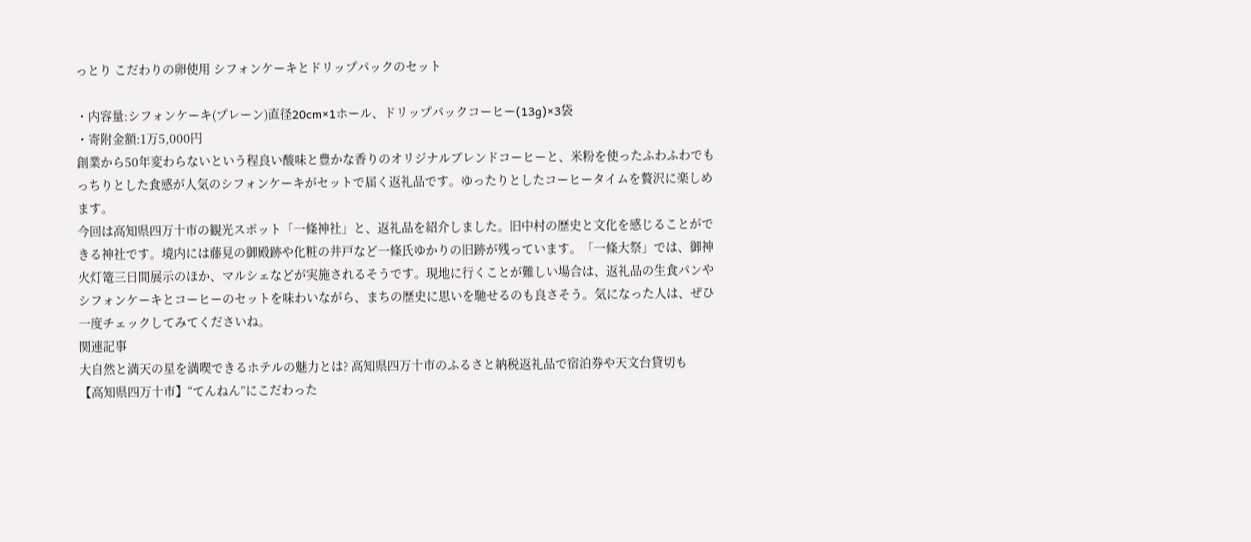っとり こだわりの卵使用 シフォンケーキとドリップパックのセット

・内容量:シフォンケーキ(プレーン)直径20cm×1ホール、ドリップパックコーヒー(13g)×3袋
・寄附金額:1万5,000円
創業から50年変わらないという程良い酸味と豊かな香りのオリジナルブレンドコーヒーと、米粉を使ったふわふわでもっちりとした食感が人気のシフォンケーキがセットで届く返礼品です。ゆったりとしたコーヒータイムを贅沢に楽しめます。
今回は高知県四万十市の観光スポット「一條神社」と、返礼品を紹介しました。旧中村の歴史と文化を感じることができる神社です。境内には藤見の御殿跡や化粧の井戸など一條氏ゆかりの旧跡が残っています。「一條大祭」では、御神火灯篭三日間展示のほか、マルシェなどが実施されるそうです。現地に行くことが難しい場合は、返礼品の生食パンやシフォンケーキとコーヒーのセットを味わいながら、まちの歴史に思いを馳せるのも良さそう。気になった人は、ぜひ一度チェックしてみてくださいね。
関連記事
大自然と満天の星を満喫できるホテルの魅力とは? 高知県四万十市のふるさと納税返礼品で宿泊券や天文台貸切も
【高知県四万十市】“てんねん”にこだわった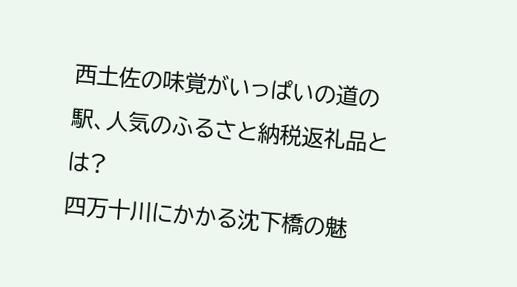西土佐の味覚がいっぱいの道の駅、人気のふるさと納税返礼品とは?
四万十川にかかる沈下橋の魅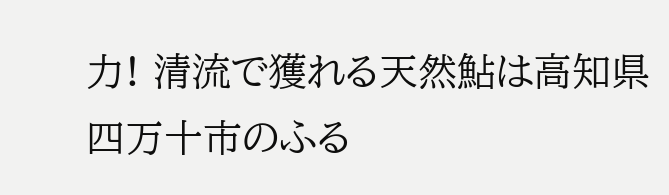力! 清流で獲れる天然鮎は高知県四万十市のふる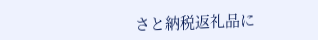さと納税返礼品に